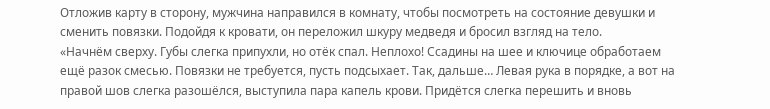Отложив карту в сторону, мужчина направился в комнату, чтобы посмотреть на состояние девушки и сменить повязки. Подойдя к кровати, он переложил шкуру медведя и бросил взгляд на тело.
«Начнём сверху. Губы слегка припухли, но отёк спал. Неплохо! Ссадины на шее и ключице обработаем ещё разок смесью. Повязки не требуется, пусть подсыхает. Так, дальше… Левая рука в порядке, а вот на правой шов слегка разошёлся, выступила пара капель крови. Придётся слегка перешить и вновь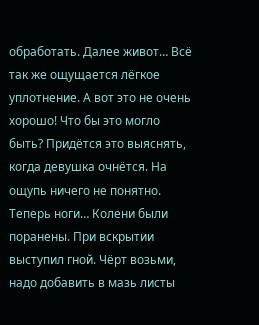обработать. Далее живот… Всё так же ощущается лёгкое уплотнение. А вот это не очень хорошо! Что бы это могло быть? Придётся это выяснять, когда девушка очнётся. На ощупь ничего не понятно. Теперь ноги… Колени были поранены. При вскрытии выступил гной. Чёрт возьми, надо добавить в мазь листы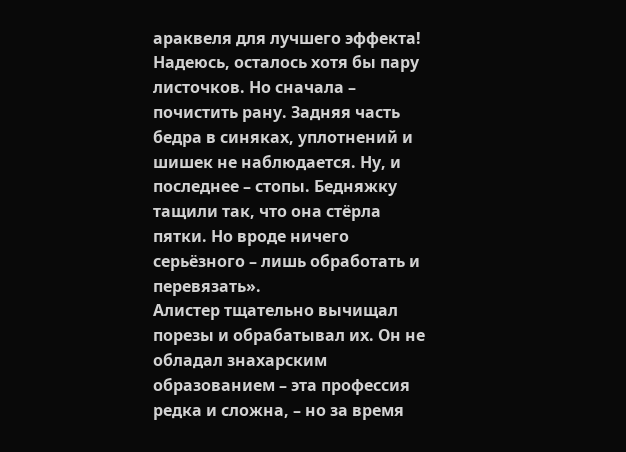араквеля для лучшего эффекта! Надеюсь, осталось хотя бы пару листочков. Но сначала – почистить рану. Задняя часть бедра в синяках, уплотнений и шишек не наблюдается. Ну, и последнее – стопы. Бедняжку тащили так, что она стёрла пятки. Но вроде ничего серьёзного – лишь обработать и перевязать».
Алистер тщательно вычищал порезы и обрабатывал их. Он не обладал знахарским образованием – эта профессия редка и сложна, – но за время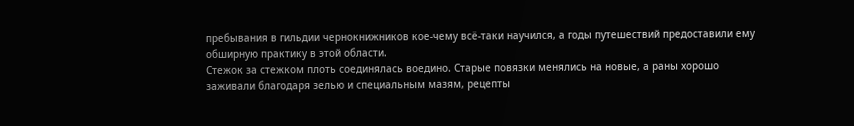пребывания в гильдии чернокнижников кое-чему всё-таки научился, а годы путешествий предоставили ему обширную практику в этой области.
Стежок за стежком плоть соединялась воедино. Старые повязки менялись на новые, а раны хорошо заживали благодаря зелью и специальным мазям, рецепты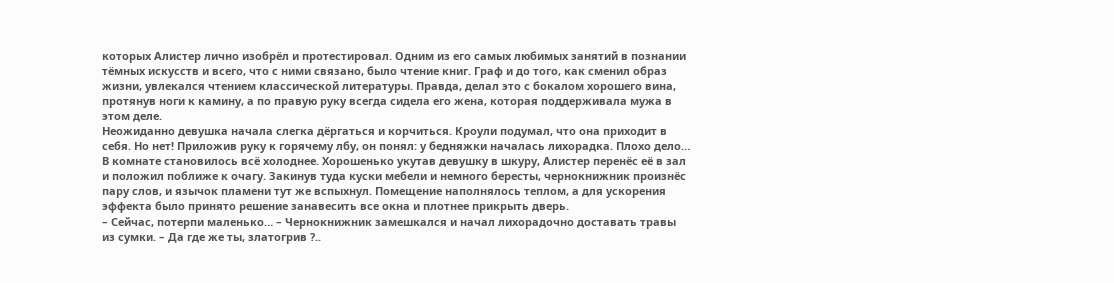которых Алистер лично изобрёл и протестировал. Одним из его самых любимых занятий в познании тёмных искусств и всего, что с ними связано, было чтение книг. Граф и до того, как сменил образ жизни, увлекался чтением классической литературы. Правда, делал это с бокалом хорошего вина, протянув ноги к камину, а по правую руку всегда сидела его жена, которая поддерживала мужа в этом деле.
Неожиданно девушка начала слегка дёргаться и корчиться. Кроули подумал, что она приходит в себя. Но нет! Приложив руку к горячему лбу, он понял: у бедняжки началась лихорадка. Плохо дело…
В комнате становилось всё холоднее. Хорошенько укутав девушку в шкуру, Алистер перенёс её в зал и положил поближе к очагу. Закинув туда куски мебели и немного бересты, чернокнижник произнёс пару слов, и язычок пламени тут же вспыхнул. Помещение наполнялось теплом, а для ускорения эффекта было принято решение занавесить все окна и плотнее прикрыть дверь.
– Сейчас, потерпи маленько… – Чернокнижник замешкался и начал лихорадочно доставать травы из сумки. – Да где же ты, златогрив ?..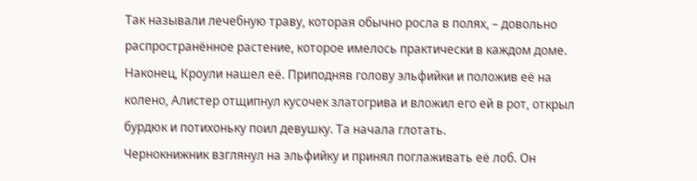Так называли лечебную траву, которая обычно росла в полях, – довольно распространённое растение, которое имелось практически в каждом доме. Наконец, Кроули нашел её. Приподняв голову эльфийки и положив её на колено, Алистер отщипнул кусочек златогрива и вложил его ей в рот, открыл бурдюк и потихоньку поил девушку. Та начала глотать.
Чернокнижник взглянул на эльфийку и принял поглаживать её лоб. Он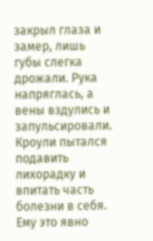закрыл глаза и замер, лишь губы слегка дрожали. Рука напряглась, а вены вздулись и запульсировали.
Кроули пытался подавить лихорадку и впитать часть болезни в себя. Ему это явно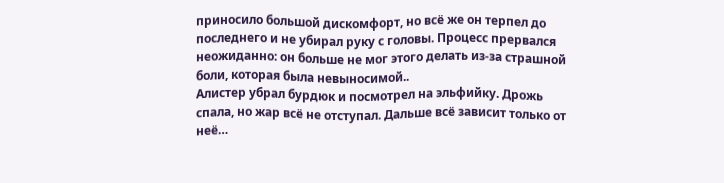приносило большой дискомфорт, но всё же он терпел до последнего и не убирал руку с головы. Процесс прервался неожиданно: он больше не мог этого делать из-за страшной боли, которая была невыносимой..
Алистер убрал бурдюк и посмотрел на эльфийку. Дрожь спала, но жар всё не отступал. Дальше всё зависит только от неё…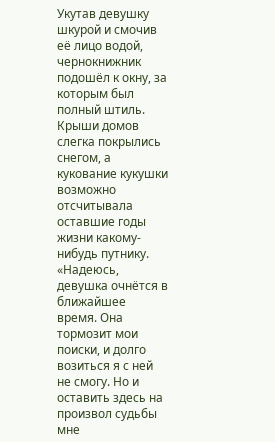Укутав девушку шкурой и смочив её лицо водой, чернокнижник подошёл к окну, за которым был полный штиль. Крыши домов слегка покрылись снегом, а кукование кукушки возможно отсчитывала оставшие годы жизни какому-нибудь путнику.
«Надеюсь, девушка очнётся в ближайшее время. Она тормозит мои поиски, и долго возиться я с ней не смогу. Но и оставить здесь на произвол судьбы мне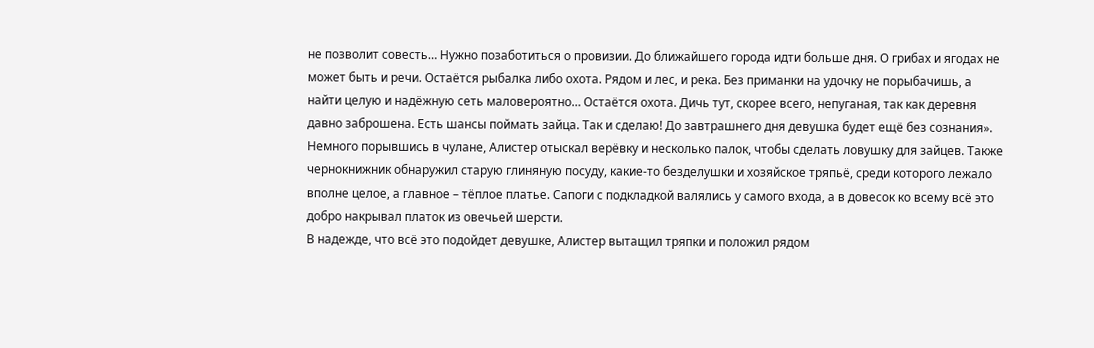не позволит совесть… Нужно позаботиться о провизии. До ближайшего города идти больше дня. О грибах и ягодах не может быть и речи. Остаётся рыбалка либо охота. Рядом и лес, и река. Без приманки на удочку не порыбачишь, а найти целую и надёжную сеть маловероятно… Остаётся охота. Дичь тут, скорее всего, непуганая, так как деревня давно заброшена. Есть шансы поймать зайца. Так и сделаю! До завтрашнего дня девушка будет ещё без сознания».
Немного порывшись в чулане, Алистер отыскал верёвку и несколько палок, чтобы сделать ловушку для зайцев. Также чернокнижник обнаружил старую глиняную посуду, какие-то безделушки и хозяйское тряпьё, среди которого лежало вполне целое, а главное – тёплое платье. Сапоги с подкладкой валялись у самого входа, а в довесок ко всему всё это добро накрывал платок из овечьей шерсти.
В надежде, что всё это подойдет девушке, Алистер вытащил тряпки и положил рядом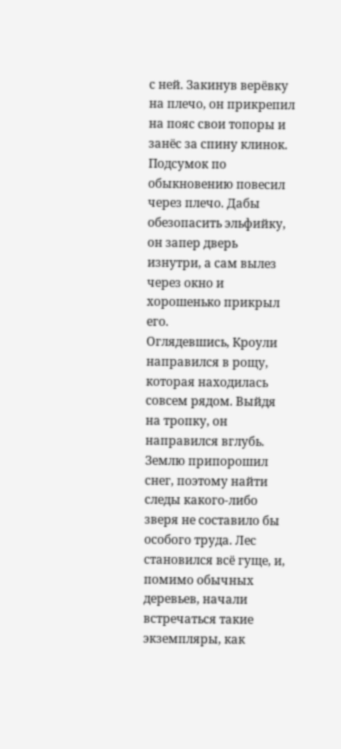с ней. Закинув верёвку на плечо, он прикрепил на пояс свои топоры и занёс за спину клинок. Подсумок по обыкновению повесил через плечо. Дабы обезопасить эльфийку, он запер дверь изнутри, а сам вылез через окно и хорошенько прикрыл его.
Оглядевшись, Кроули направился в рощу, которая находилась совсем рядом. Выйдя на тропку, он направился вглубь. Землю припорошил снег, поэтому найти следы какого-либо зверя не составило бы особого труда. Лес становился всё гуще, и, помимо обычных деревьев, начали встречаться такие экземпляры, как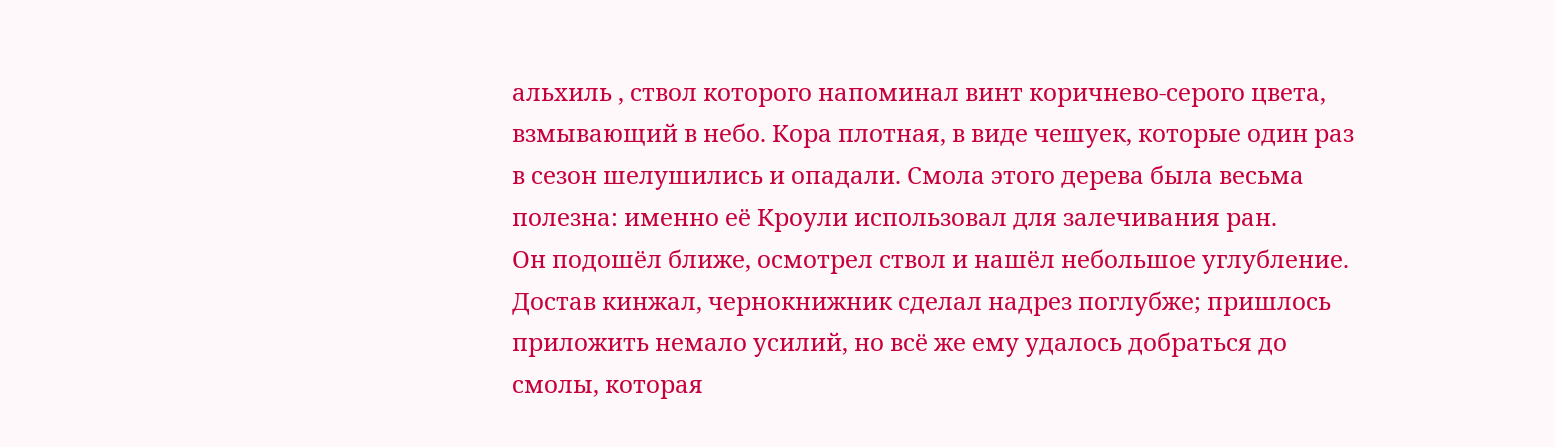альхиль , ствол которого напоминал винт коричнево-серого цвета, взмывающий в небо. Кора плотная, в виде чешуек, которые один раз в сезон шелушились и опадали. Смола этого дерева была весьма полезна: именно её Кроули использовал для залечивания ран.
Он подошёл ближе, осмотрел ствол и нашёл небольшое углубление. Достав кинжал, чернокнижник сделал надрез поглубже; пришлось приложить немало усилий, но всё же ему удалось добраться до смолы, которая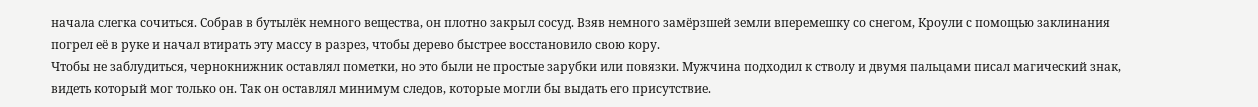начала слегка сочиться. Собрав в бутылёк немного вещества, он плотно закрыл сосуд. Взяв немного замёрзшей земли вперемешку со снегом, Кроули с помощью заклинания погрел её в руке и начал втирать эту массу в разрез, чтобы дерево быстрее восстановило свою кору.
Чтобы не заблудиться, чернокнижник оставлял пометки, но это были не простые зарубки или повязки. Мужчина подходил к стволу и двумя пальцами писал магический знак, видеть который мог только он. Так он оставлял минимум следов, которые могли бы выдать его присутствие.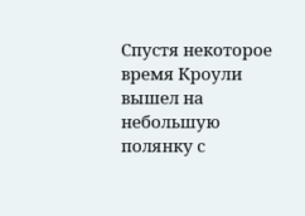Спустя некоторое время Кроули вышел на небольшую полянку с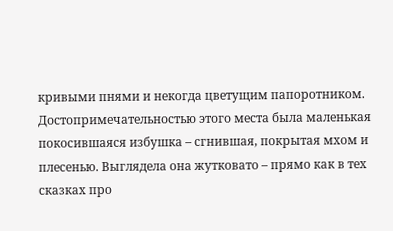кривыми пнями и некогда цветущим папоротником. Достопримечательностью этого места была маленькая покосившаяся избушка – сгнившая, покрытая мхом и плесенью. Выглядела она жутковато – прямо как в тех сказках про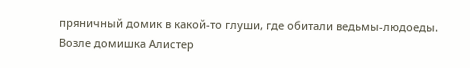пряничный домик в какой-то глуши, где обитали ведьмы-людоеды. Возле домишка Алистер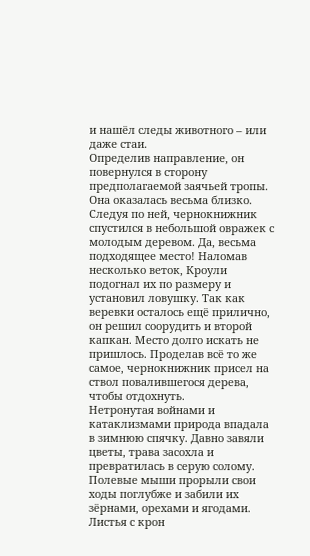и нашёл следы животного – или даже стаи.
Определив направление, он повернулся в сторону предполагаемой заячьей тропы. Она оказалась весьма близко. Следуя по ней, чернокнижник спустился в небольшой овражек с молодым деревом. Да, весьма подходящее место! Наломав несколько веток, Кроули подогнал их по размеру и установил ловушку. Так как веревки осталось ещё прилично, он решил соорудить и второй капкан. Место долго искать не пришлось. Проделав всё то же самое, чернокнижник присел на ствол повалившегося дерева, чтобы отдохнуть.
Нетронутая войнами и катаклизмами природа впадала в зимнюю спячку. Давно завяли цветы, трава засохла и превратилась в серую солому. Полевые мыши прорыли свои ходы поглубже и забили их зёрнами, орехами и ягодами. Листья с крон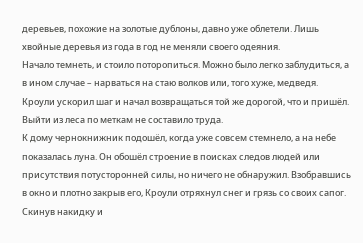деревьев, похожие на золотые дублоны, давно уже облетели. Лишь хвойные деревья из года в год не меняли своего одеяния.
Начало темнеть, и стоило поторопиться. Можно было легко заблудиться, а в ином случае – нарваться на стаю волков или, того хуже, медведя. Кроули ускорил шаг и начал возвращаться той же дорогой, что и пришёл. Выйти из леса по меткам не составило труда.
К дому чернокнижник подошёл, когда уже совсем стемнело, а на небе показалась луна. Он обошёл строение в поисках следов людей или присутствия потусторонней силы, но ничего не обнаружил. Взобравшись в окно и плотно закрыв его, Кроули отряхнул снег и грязь со своих сапог. Скинув накидку и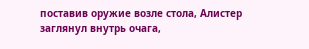поставив оружие возле стола, Алистер заглянул внутрь очага,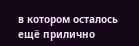в котором осталось ещё прилично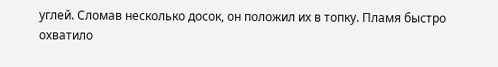углей. Сломав несколько досок, он положил их в топку. Пламя быстро охватило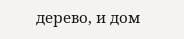дерево, и дом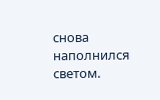снова наполнился светом.